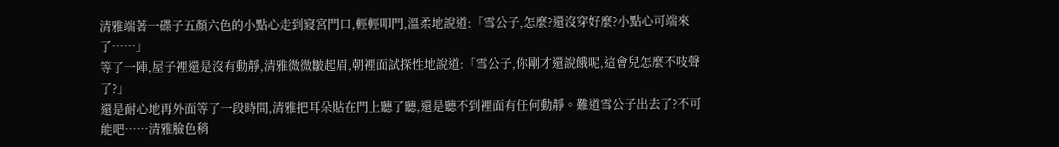清雅端著一碟子五顏六色的小點心走到寢宮門口,輕輕叩門,溫柔地說道:「雪公子,怎麼?還沒穿好麼?小點心可端來了……」
等了一陣,屋子裡還是沒有動靜,清雅微微皺起眉,朝裡面試探性地說道:「雪公子,你剛才還說餓呢,這會兒怎麼不吱聲了?」
還是耐心地再外面等了一段時間,清雅把耳朵貼在門上聽了聽,還是聽不到裡面有任何動靜。難道雪公子出去了?不可能吧……清雅臉色稍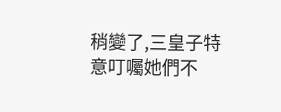稍變了,三皇子特意叮囑她們不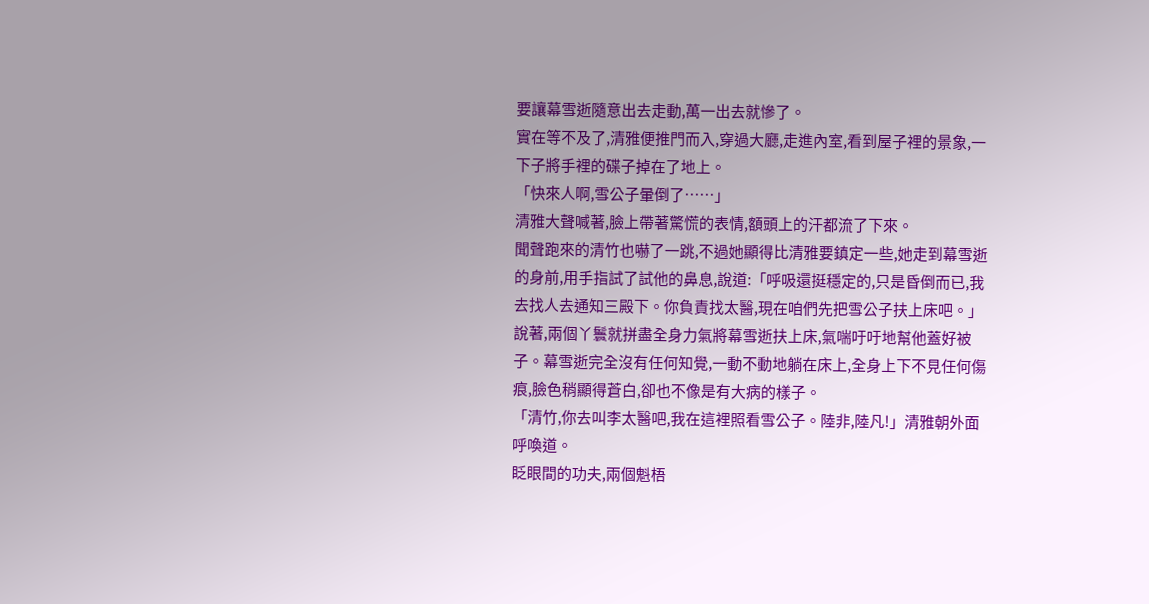要讓幕雪逝隨意出去走動,萬一出去就慘了。
實在等不及了,清雅便推門而入,穿過大廳,走進內室,看到屋子裡的景象,一下子將手裡的碟子掉在了地上。
「快來人啊,雪公子暈倒了……」
清雅大聲喊著,臉上帶著驚慌的表情,額頭上的汗都流了下來。
聞聲跑來的清竹也嚇了一跳,不過她顯得比清雅要鎮定一些,她走到幕雪逝的身前,用手指試了試他的鼻息,說道:「呼吸還挺穩定的,只是昏倒而已,我去找人去通知三殿下。你負責找太醫,現在咱們先把雪公子扶上床吧。」
說著,兩個丫鬟就拼盡全身力氣將幕雪逝扶上床,氣喘吁吁地幫他蓋好被子。幕雪逝完全沒有任何知覺,一動不動地躺在床上,全身上下不見任何傷痕,臉色稍顯得蒼白,卻也不像是有大病的樣子。
「清竹,你去叫李太醫吧,我在這裡照看雪公子。陸非,陸凡!」清雅朝外面呼喚道。
眨眼間的功夫,兩個魁梧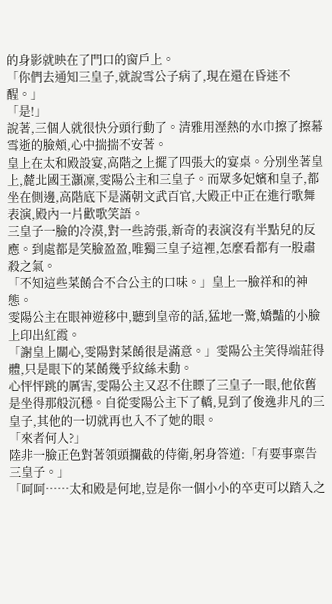的身影就映在了門口的窗戶上。
「你們去通知三皇子,就說雪公子病了,現在還在昏迷不醒。」
「是!」
說著,三個人就很快分頭行動了。清雅用溼熱的水巾擦了擦幕雪逝的臉頰,心中揣揣不安著。
皇上在太和殿設宴,高階之上擺了四張大的宴桌。分別坐著皇上,麓北國王灝凜,雯陽公主和三皇子。而眾多妃嬪和皇子,都坐在側邊,高階底下是滿朝文武百官,大殿正中正在進行歌舞表演,殿內一片歡歌笑語。
三皇子一臉的冷漠,對一些誇張,新奇的表演沒有半點兒的反應。到處都是笑臉盈盈,唯獨三皇子這裡,怎麼看都有一股肅殺之氣。
「不知這些菜餚合不合公主的口味。」皇上一臉祥和的神態。
雯陽公主在眼神遊移中,聽到皇帝的話,猛地一驚,嬌豔的小臉上印出紅霞。
「謝皇上關心,雯陽對菜餚很是滿意。」雯陽公主笑得端莊得體,只是眼下的菜餚幾乎紋絲未動。
心怦怦跳的厲害,雯陽公主又忍不住瞟了三皇子一眼,他依舊是坐得那般沉穩。自從雯陽公主下了轎,見到了俊逸非凡的三皇子,其他的一切就再也入不了她的眼。
「來者何人?」
陸非一臉正色對著領頭攔截的侍衛,躬身答道:「有要事稟告三皇子。」
「呵呵……太和殿是何地,豈是你一個小小的卒吏可以踏入之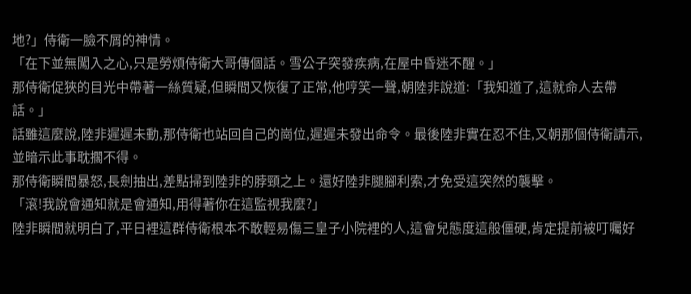地?」侍衛一臉不屑的神情。
「在下並無闖入之心,只是勞煩侍衛大哥傳個話。雪公子突發疾病,在屋中昏迷不醒。」
那侍衛促狹的目光中帶著一絲質疑,但瞬間又恢復了正常,他哼笑一聲,朝陸非說道:「我知道了,這就命人去帶話。」
話雖這麼說,陸非遲遲未動,那侍衛也站回自己的崗位,遲遲未發出命令。最後陸非實在忍不住,又朝那個侍衛請示,並暗示此事耽擱不得。
那侍衛瞬間暴怒,長劍抽出,差點掃到陸非的脖頸之上。還好陸非腿腳利索,才免受這突然的襲擊。
「滾!我說會通知就是會通知,用得著你在這監視我麼?」
陸非瞬間就明白了,平日裡這群侍衛根本不敢輕易傷三皇子小院裡的人,這會兒態度這般僵硬,肯定提前被叮囑好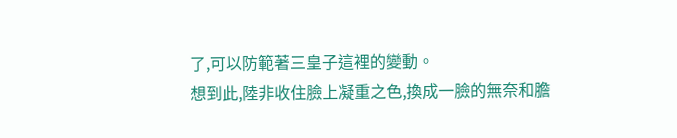了,可以防範著三皇子這裡的變動。
想到此,陸非收住臉上凝重之色,換成一臉的無奈和膽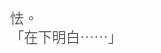怯。
「在下明白……」